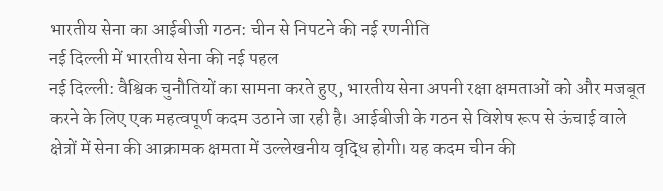भारतीय सेना का आईबीजी गठन: चीन से निपटने की नई रणनीति
नई दिल्ली में भारतीय सेना की नई पहल
नई दिल्ली: वैश्विक चुनौतियों का सामना करते हुए, भारतीय सेना अपनी रक्षा क्षमताओं को और मजबूत करने के लिए एक महत्वपूर्ण कदम उठाने जा रही है। आईबीजी के गठन से विशेष रूप से ऊंचाई वाले क्षेत्रों में सेना की आक्रामक क्षमता में उल्लेखनीय वृद्धि होगी। यह कदम चीन की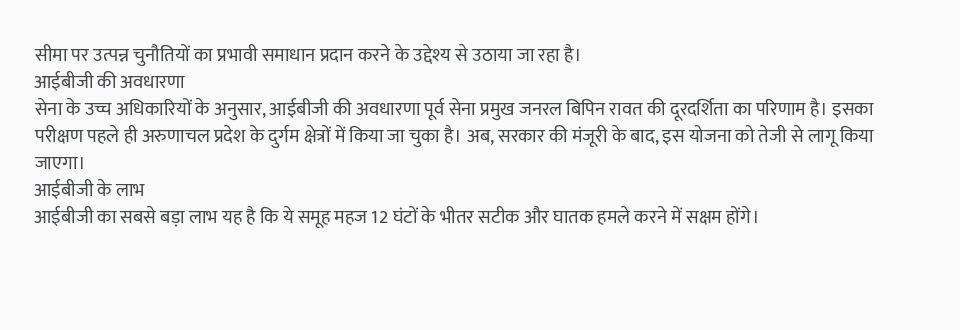सीमा पर उत्पन्न चुनौतियों का प्रभावी समाधान प्रदान करने के उद्देश्य से उठाया जा रहा है।
आईबीजी की अवधारणा
सेना के उच्च अधिकारियों के अनुसार, आईबीजी की अवधारणा पूर्व सेना प्रमुख जनरल बिपिन रावत की दूरदर्शिता का परिणाम है। इसका परीक्षण पहले ही अरुणाचल प्रदेश के दुर्गम क्षेत्रों में किया जा चुका है। अब, सरकार की मंजूरी के बाद, इस योजना को तेजी से लागू किया जाएगा।
आईबीजी के लाभ
आईबीजी का सबसे बड़ा लाभ यह है कि ये समूह महज 12 घंटों के भीतर सटीक और घातक हमले करने में सक्षम होंगे।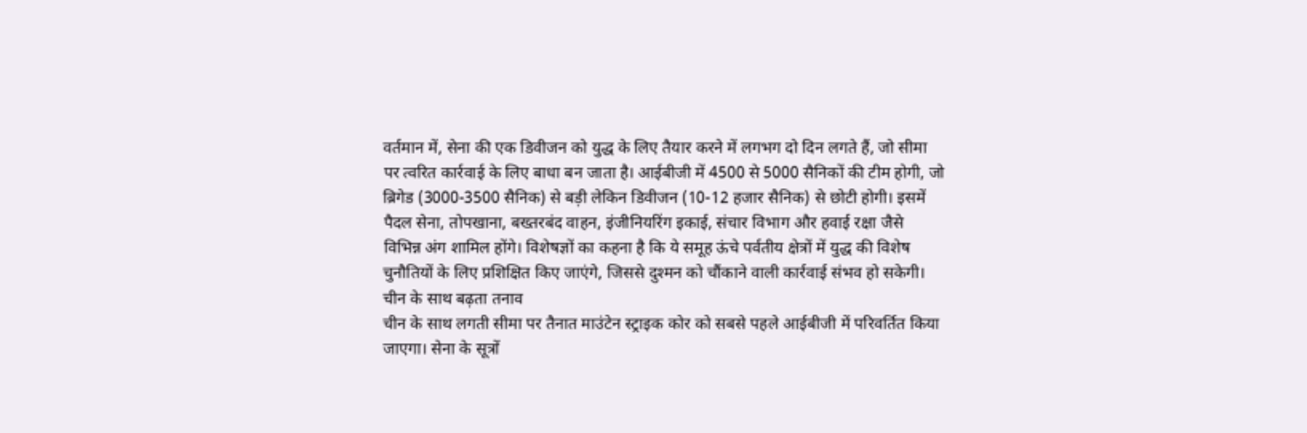वर्तमान में, सेना की एक डिवीजन को युद्ध के लिए तैयार करने में लगभग दो दिन लगते हैं, जो सीमा पर त्वरित कार्रवाई के लिए बाधा बन जाता है। आईबीजी में 4500 से 5000 सैनिकों की टीम होगी, जो ब्रिगेड (3000-3500 सैनिक) से बड़ी लेकिन डिवीजन (10-12 हजार सैनिक) से छोटी होगी। इसमें पैदल सेना, तोपखाना, बख्तरबंद वाहन, इंजीनियरिंग इकाई, संचार विभाग और हवाई रक्षा जैसे विभिन्न अंग शामिल होंगे। विशेषज्ञों का कहना है कि ये समूह ऊंचे पर्वतीय क्षेत्रों में युद्ध की विशेष चुनौतियों के लिए प्रशिक्षित किए जाएंगे, जिससे दुश्मन को चौंकाने वाली कार्रवाई संभव हो सकेगी।
चीन के साथ बढ़ता तनाव
चीन के साथ लगती सीमा पर तैनात माउंटेन स्ट्राइक कोर को सबसे पहले आईबीजी में परिवर्तित किया जाएगा। सेना के सूत्रों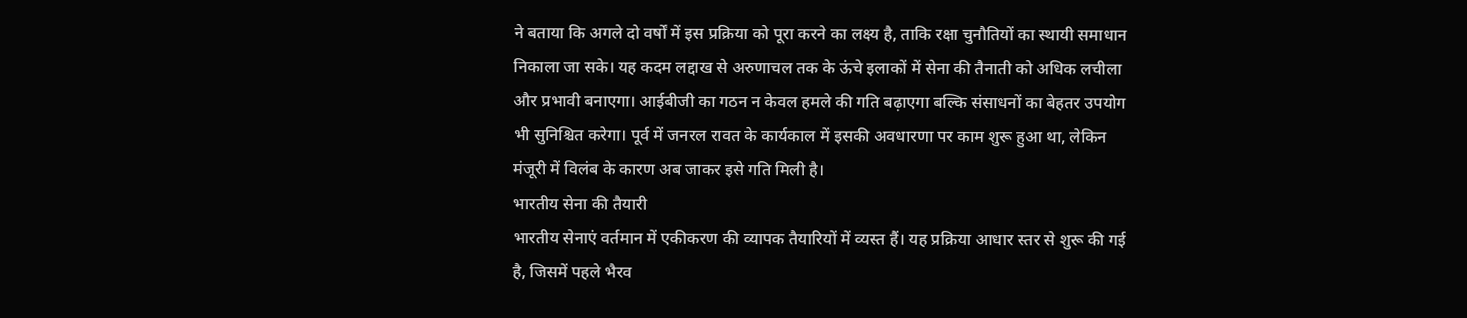ने बताया कि अगले दो वर्षों में इस प्रक्रिया को पूरा करने का लक्ष्य है, ताकि रक्षा चुनौतियों का स्थायी समाधान निकाला जा सके। यह कदम लद्दाख से अरुणाचल तक के ऊंचे इलाकों में सेना की तैनाती को अधिक लचीला और प्रभावी बनाएगा। आईबीजी का गठन न केवल हमले की गति बढ़ाएगा बल्कि संसाधनों का बेहतर उपयोग भी सुनिश्चित करेगा। पूर्व में जनरल रावत के कार्यकाल में इसकी अवधारणा पर काम शुरू हुआ था, लेकिन मंजूरी में विलंब के कारण अब जाकर इसे गति मिली है।
भारतीय सेना की तैयारी
भारतीय सेनाएं वर्तमान में एकीकरण की व्यापक तैयारियों में व्यस्त हैं। यह प्रक्रिया आधार स्तर से शुरू की गई है, जिसमें पहले भैरव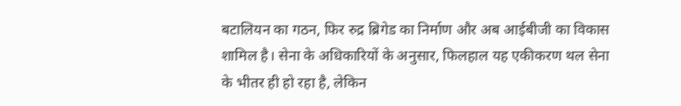बटालियन का गठन, फिर रुद्र ब्रिगेड का निर्माण और अब आईबीजी का विकास शामिल है। सेना के अधिकारियों के अनुसार, फिलहाल यह एकीकरण थल सेना के भीतर ही हो रहा है, लेकिन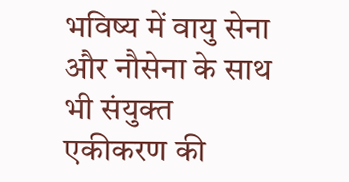भविष्य में वायु सेना और नौसेना के साथ भी संयुक्त एकीकरण की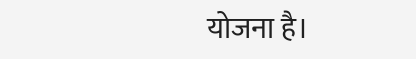योजना है।